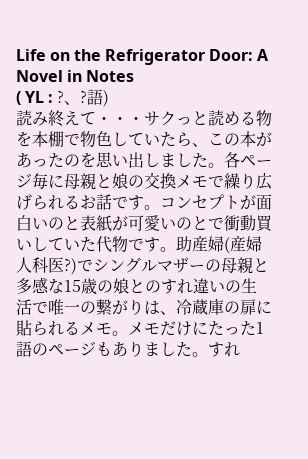Life on the Refrigerator Door: A Novel in Notes
( YL : ?、?語)
読み終えて・・・サクっと読める物を本棚で物色していたら、この本があったのを思い出しました。各ページ毎に母親と娘の交換メモで繰り広げられるお話です。コンセプトが面白いのと表紙が可愛いのとで衝動買いしていた代物です。助産婦(産婦人科医?)でシングルマザーの母親と多感な15歳の娘とのすれ違いの生活で唯一の繋がりは、冷蔵庫の扉に貼られるメモ。メモだけにたった1語のページもありました。すれ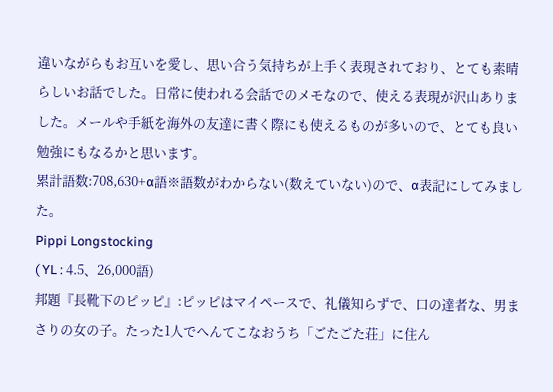違いながらもお互いを愛し、思い合う気持ちが上手く表現されており、とても素晴らしいお話でした。日常に使われる会話でのメモなので、使える表現が沢山ありました。メールや手紙を海外の友達に書く際にも使えるものが多いので、とても良い勉強にもなるかと思います。
累計語数:708,630+α語※語数がわからない(数えていない)ので、α表記にしてみました。
Pippi Longstocking
( YL : 4.5、26,000語)
邦題『長靴下のピッピ』:ピッピはマイペースで、礼儀知らずで、口の達者な、男まさりの女の子。たった1人でへんてこなおうち「ごたごた荘」に住ん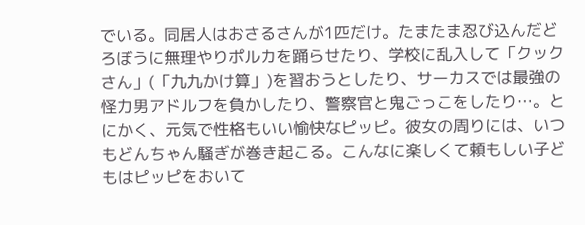でいる。同居人はおさるさんが1匹だけ。たまたま忍び込んだどろぼうに無理やりポルカを踊らせたり、学校に乱入して「クックさん」(「九九かけ算」)を習おうとしたり、サーカスでは最強の怪力男アドルフを負かしたり、警察官と鬼ごっこをしたり…。とにかく、元気で性格もいい愉快なピッピ。彼女の周りには、いつもどんちゃん騒ぎが巻き起こる。こんなに楽しくて頼もしい子どもはピッピをおいて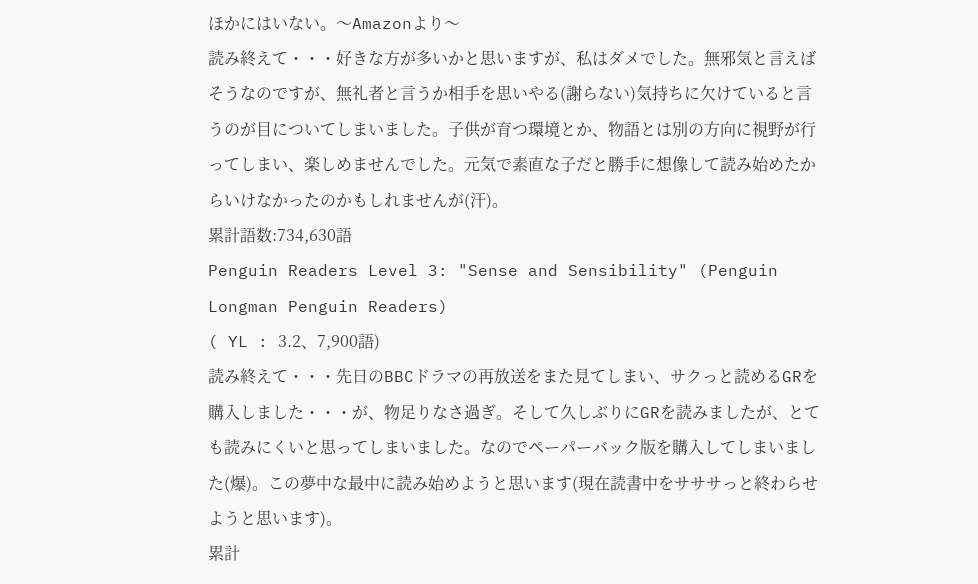ほかにはいない。〜Amazonより〜
読み終えて・・・好きな方が多いかと思いますが、私はダメでした。無邪気と言えばそうなのですが、無礼者と言うか相手を思いやる(謝らない)気持ちに欠けていると言うのが目についてしまいました。子供が育つ環境とか、物語とは別の方向に視野が行ってしまい、楽しめませんでした。元気で素直な子だと勝手に想像して読み始めたからいけなかったのかもしれませんが(汗)。
累計語数:734,630語
Penguin Readers Level 3: "Sense and Sensibility" (Penguin Longman Penguin Readers)
( YL : 3.2、7,900語)
読み終えて・・・先日のBBCドラマの再放送をまた見てしまい、サクっと読めるGRを購入しました・・・が、物足りなさ過ぎ。そして久しぶりにGRを読みましたが、とても読みにくいと思ってしまいました。なのでペーパーバック版を購入してしまいました(爆)。この夢中な最中に読み始めようと思います(現在読書中をサササっと終わらせようと思います)。
累計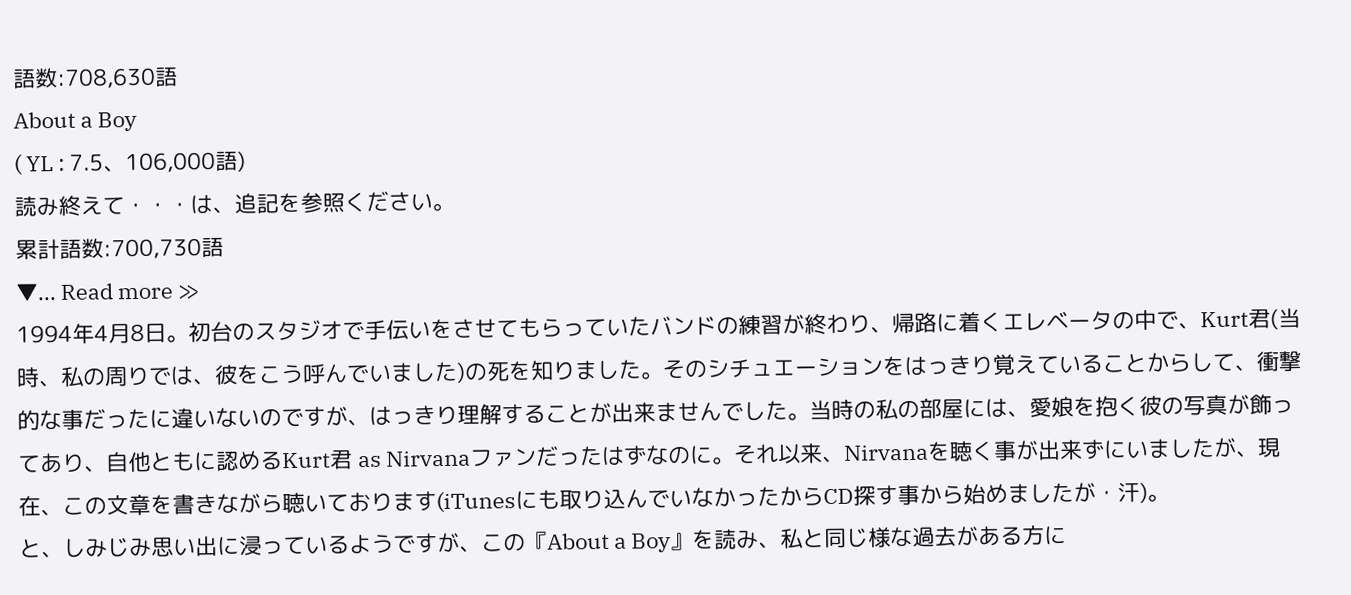語数:708,630語
About a Boy
( YL : 7.5、106,000語)
読み終えて・・・は、追記を参照ください。
累計語数:700,730語
▼... Read more ≫
1994年4月8日。初台のスタジオで手伝いをさせてもらっていたバンドの練習が終わり、帰路に着くエレベータの中で、Kurt君(当時、私の周りでは、彼をこう呼んでいました)の死を知りました。そのシチュエーションをはっきり覚えていることからして、衝撃的な事だったに違いないのですが、はっきり理解することが出来ませんでした。当時の私の部屋には、愛娘を抱く彼の写真が飾ってあり、自他ともに認めるKurt君 as Nirvanaファンだったはずなのに。それ以来、Nirvanaを聴く事が出来ずにいましたが、現在、この文章を書きながら聴いております(iTunesにも取り込んでいなかったからCD探す事から始めましたが・汗)。
と、しみじみ思い出に浸っているようですが、この『About a Boy』を読み、私と同じ様な過去がある方に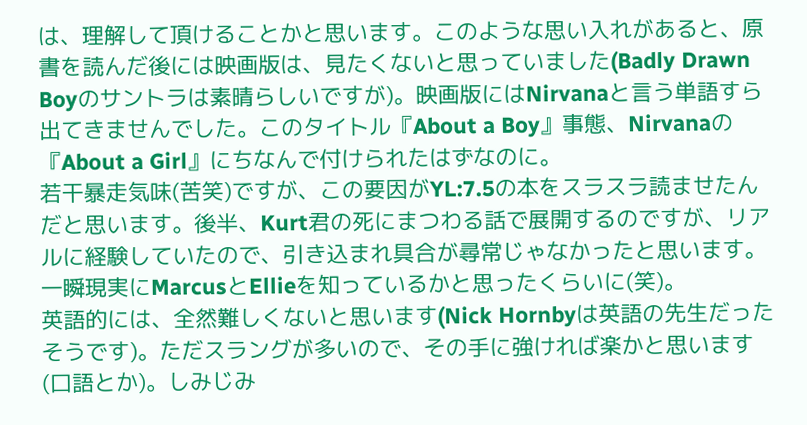は、理解して頂けることかと思います。このような思い入れがあると、原書を読んだ後には映画版は、見たくないと思っていました(Badly Drawn Boyのサントラは素晴らしいですが)。映画版にはNirvanaと言う単語すら出てきませんでした。このタイトル『About a Boy』事態、Nirvanaの『About a Girl』にちなんで付けられたはずなのに。
若干暴走気味(苦笑)ですが、この要因がYL:7.5の本をスラスラ読ませたんだと思います。後半、Kurt君の死にまつわる話で展開するのですが、リアルに経験していたので、引き込まれ具合が尋常じゃなかったと思います。一瞬現実にMarcusとEllieを知っているかと思ったくらいに(笑)。
英語的には、全然難しくないと思います(Nick Hornbyは英語の先生だったそうです)。ただスラングが多いので、その手に強ければ楽かと思います(口語とか)。しみじみ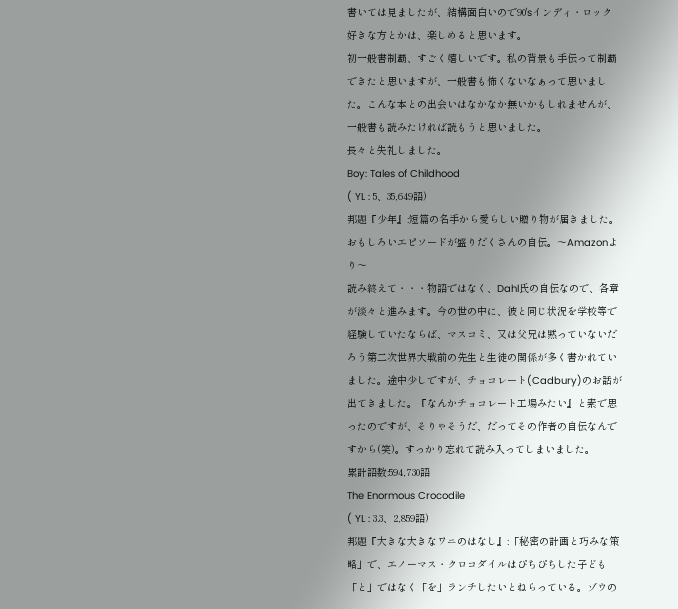書いては見ましたが、結構面白いので90'sインディ・ロック好きな方とかは、楽しめると思います。
初一般書制覇、すごく嬉しいです。私の背景も手伝って制覇できたと思いますが、一般書も怖くないなぁって思いました。こんな本との出会いはなかなか無いかもしれませんが、一般書も読みたければ読もうと思いました。
長々と失礼しました。
Boy: Tales of Childhood
( YL : 5、35,649語)
邦題『少年』:短篇の名手から愛らしい贈り物が届きました。おもしろいエピソードが盛りだくさんの自伝。〜Amazonより〜
読み終えて・・・物語ではなく、Dahl氏の自伝なので、各章が淡々と進みます。今の世の中に、彼と同じ状況を学校等で経験していたならば、マスコミ、又は父兄は黙っていないだろう第二次世界大戦前の先生と生徒の関係が多く書かれていました。途中少しですが、チョコレート(Cadbury)のお話が出てきました。『なんかチョコレート工場みたい』と素で思ったのですが、そりゃそうだ、だってその作者の自伝なんですから(笑)。すっかり忘れて読み入ってしまいました。
累計語数:594,730語
The Enormous Crocodile
( YL : 3.3、2,859語)
邦題『大きな大きなワニのはなし』:「秘密の計画と巧みな策略」で、エノーマス・クロコダイルはぴちぴちした子ども「と」ではなく「を」ランチしたいとねらっている。ゾウの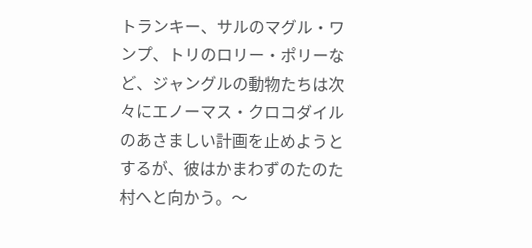トランキー、サルのマグル・ワンプ、トリのロリー・ポリーなど、ジャングルの動物たちは次々にエノーマス・クロコダイルのあさましい計画を止めようとするが、彼はかまわずのたのた村へと向かう。〜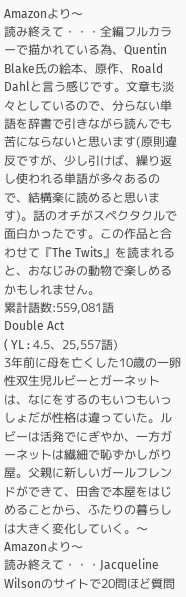Amazonより〜
読み終えて・・・全編フルカラーで描かれている為、Quentin Blake氏の絵本、原作、Roald Dahlと言う感じです。文章も淡々としているので、分らない単語を辞書で引きながら読んでも苦にならないと思います(原則違反ですが、少し引けば、繰り返し使われる単語が多々あるので、結構楽に読めると思います)。話のオチがスペクタクルで面白かったです。この作品と合わせて『The Twits』を読まれると、おなじみの動物で楽しめるかもしれません。
累計語数:559,081語
Double Act
( YL : 4.5、25,557語)
3年前に母を亡くした10歳の一卵性双生児ルビーとガーネットは、なにをするのもいつもいっしょだが性格は違っていた。ルビーは活発でにぎやか、一方ガーネットは繊細で恥ずかしがり屋。父親に新しいガールフレンドができて、田舎で本屋をはじめることから、ふたりの暮らしは大きく変化していく。〜Amazonより〜
読み終えて・・・Jacqueline Wilsonのサイトで20問ほど質問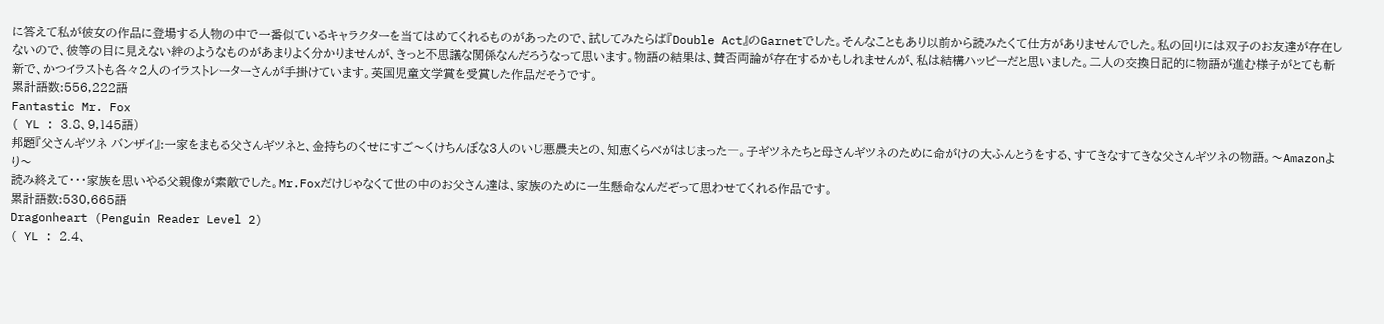に答えて私が彼女の作品に登場する人物の中で一番似ているキャラクターを当てはめてくれるものがあったので、試してみたらば『Double Act』のGarnetでした。そんなこともあり以前から読みたくて仕方がありませんでした。私の回りには双子のお友達が存在しないので、彼等の目に見えない絆のようなものがあまりよく分かりませんが、きっと不思議な関係なんだろうなって思います。物語の結果は、賛否両論が存在するかもしれませんが、私は結構ハッピーだと思いました。二人の交換日記的に物語が進む様子がとても斬新で、かつイラストも各々2人のイラストレーターさんが手掛けています。英国児童文学賞を受賞した作品だそうです。
累計語数:556,222語
Fantastic Mr. Fox
( YL : 3.8、9,145語)
邦題『父さんギツネ バンザイ』:一家をまもる父さんギツネと、金持ちのくせにすご〜くけちんぼな3人のいじ悪農夫との、知恵くらべがはじまった―。子ギツネたちと母さんギツネのために命がけの大ふんとうをする、すてきなすてきな父さんギツネの物語。〜Amazonより〜
読み終えて・・・家族を思いやる父親像が素敵でした。Mr.Foxだけじゃなくて世の中のお父さん達は、家族のために一生懸命なんだぞって思わせてくれる作品です。
累計語数:530,665語
Dragonheart (Penguin Reader Level 2)
( YL : 2.4、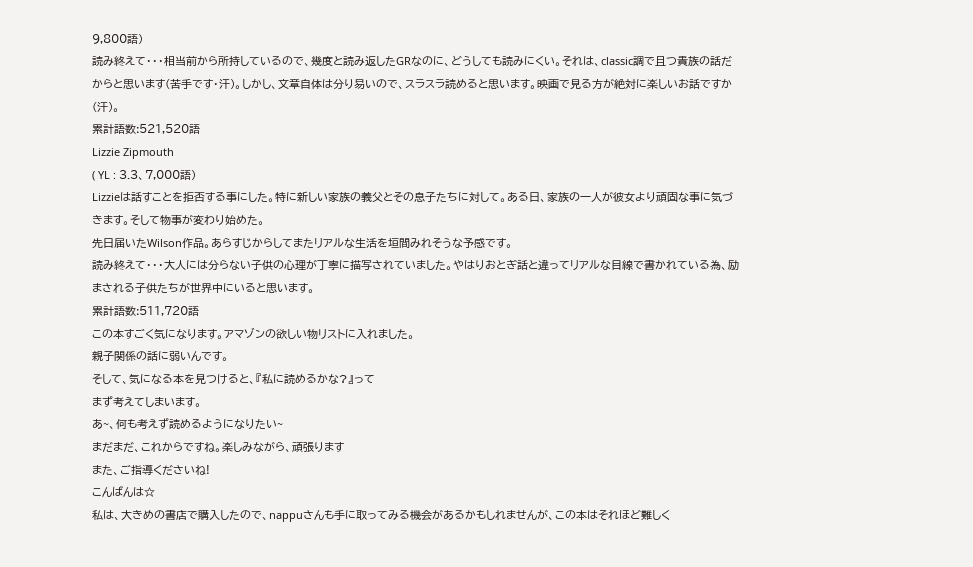9,800語)
読み終えて・・・相当前から所持しているので、幾度と読み返したGRなのに、どうしても読みにくい。それは、classic調で且つ貴族の話だからと思います(苦手です・汗)。しかし、文章自体は分り易いので、スラスラ読めると思います。映画で見る方が絶対に楽しいお話ですか(汗)。
累計語数:521,520語
Lizzie Zipmouth
( YL : 3.3、7,000語)
Lizzieは話すことを拒否する事にした。特に新しい家族の義父とその息子たちに対して。ある日、家族の一人が彼女より頑固な事に気づきます。そして物事が変わり始めた。
先日届いたWilson作品。あらすじからしてまたリアルな生活を垣間みれそうな予感です。
読み終えて・・・大人には分らない子供の心理が丁寧に描写されていました。やはりおとぎ話と違ってリアルな目線で書かれている為、励まされる子供たちが世界中にいると思います。
累計語数:511,720語
この本すごく気になります。アマゾンの欲しい物リストに入れました。
親子関係の話に弱いんです。
そして、気になる本を見つけると、『私に読めるかな?』って
まず考えてしまいます。
あ~、何も考えず読めるようになりたい~
まだまだ、これからですね。楽しみながら、頑張ります
また、ご指導くださいね!
こんばんは☆
私は、大きめの書店で購入したので、nappuさんも手に取ってみる機会があるかもしれませんが、この本はそれほど難しく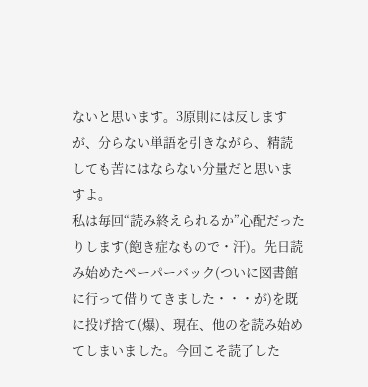ないと思います。3原則には反しますが、分らない単語を引きながら、精読しても苦にはならない分量だと思いますよ。
私は毎回“読み終えられるか”心配だったりします(飽き症なもので・汗)。先日読み始めたペーパーバック(ついに図書館に行って借りてきました・・・が)を既に投げ捨て(爆)、現在、他のを読み始めてしまいました。今回こそ読了した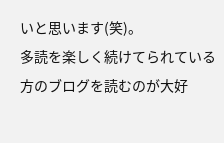いと思います(笑)。
多読を楽しく続けてられている方のブログを読むのが大好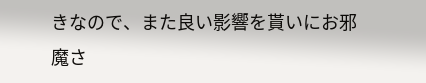きなので、また良い影響を貰いにお邪魔さ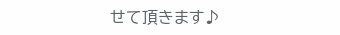せて頂きます♪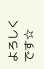よろしくです☆